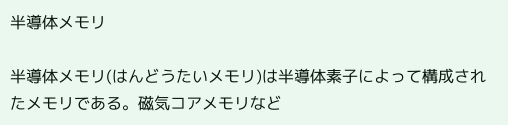半導体メモリ

半導体メモリ(はんどうたいメモリ)は半導体素子によって構成されたメモリである。磁気コアメモリなど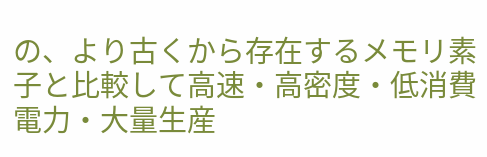の、より古くから存在するメモリ素子と比較して高速・高密度・低消費電力・大量生産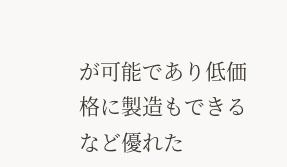が可能であり低価格に製造もできるなど優れた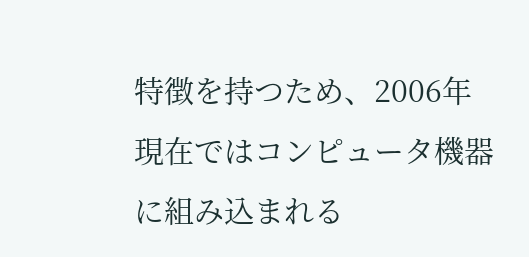特徴を持つため、2006年現在ではコンピュータ機器に組み込まれる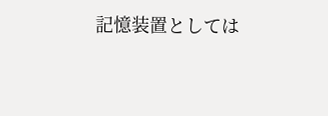記憶装置としては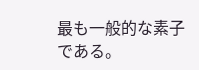最も一般的な素子である。